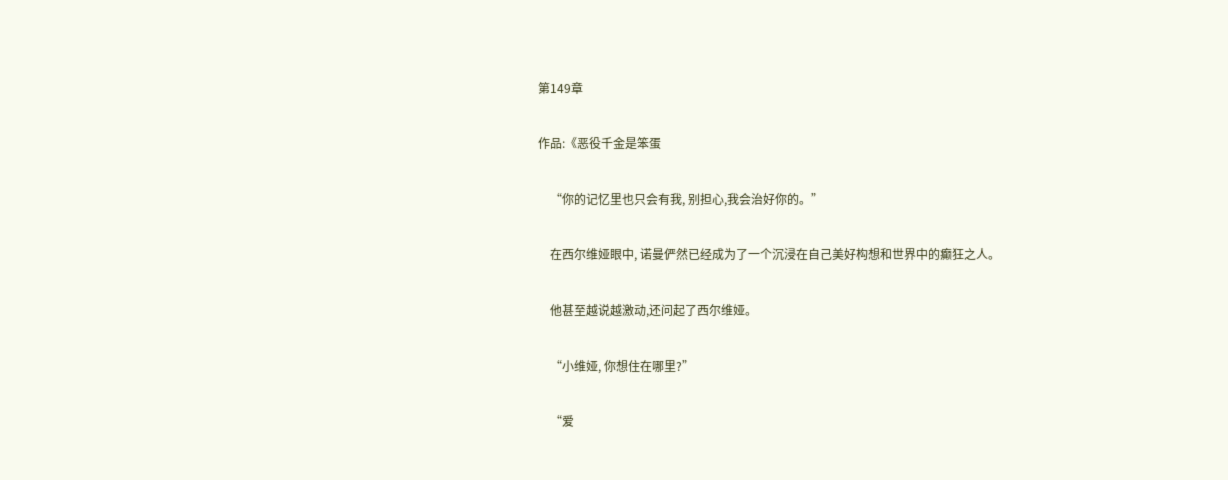第149章

作品:《恶役千金是笨蛋

    “你的记忆里也只会有我, 别担心,我会治好你的。”

    在西尔维娅眼中, 诺曼俨然已经成为了一个沉浸在自己美好构想和世界中的癫狂之人。

    他甚至越说越激动,还问起了西尔维娅。

    “小维娅, 你想住在哪里?”

    “爱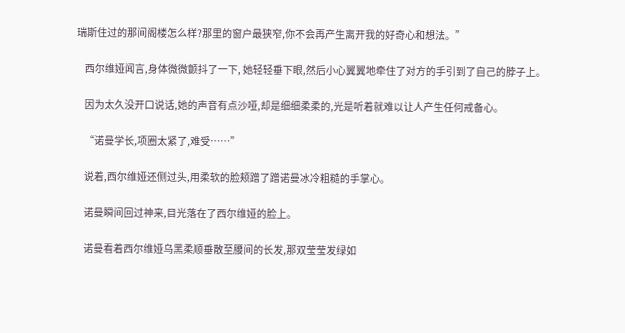瑞斯住过的那间阁楼怎么样?那里的窗户最狭窄,你不会再产生离开我的好奇心和想法。”

    西尔维娅闻言,身体微微颤抖了一下, 她轻轻垂下眼,然后小心翼翼地牵住了对方的手引到了自己的脖子上。

    因为太久没开口说话,她的声音有点沙哑,却是细细柔柔的,光是听着就难以让人产生任何戒备心。

    “诺曼学长,项圈太紧了,难受……”

    说着,西尔维娅还侧过头,用柔软的脸颊蹭了蹭诺曼冰冷粗糙的手掌心。

    诺曼瞬间回过神来,目光落在了西尔维娅的脸上。

    诺曼看着西尔维娅乌黑柔顺垂散至腰间的长发,那双莹莹发绿如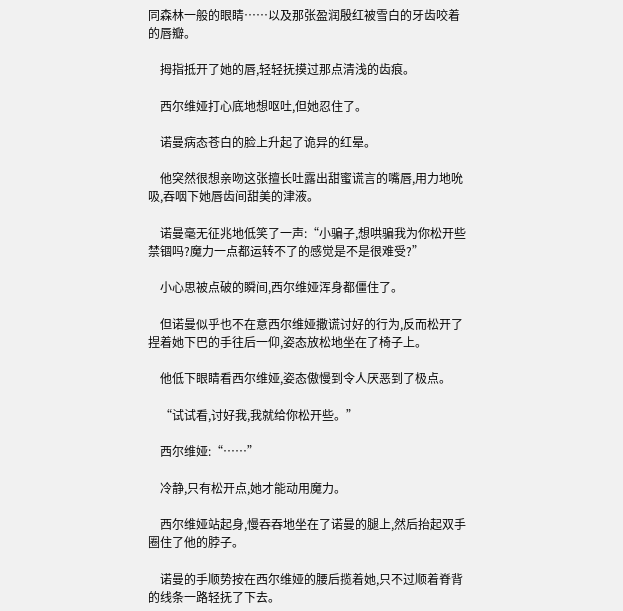同森林一般的眼睛……以及那张盈润殷红被雪白的牙齿咬着的唇瓣。

    拇指抵开了她的唇,轻轻抚摸过那点清浅的齿痕。

    西尔维娅打心底地想呕吐,但她忍住了。

    诺曼病态苍白的脸上升起了诡异的红晕。

    他突然很想亲吻这张擅长吐露出甜蜜谎言的嘴唇,用力地吮吸,吞咽下她唇齿间甜美的津液。

    诺曼毫无征兆地低笑了一声:“小骗子,想哄骗我为你松开些禁锢吗?魔力一点都运转不了的感觉是不是很难受?”

    小心思被点破的瞬间,西尔维娅浑身都僵住了。

    但诺曼似乎也不在意西尔维娅撒谎讨好的行为,反而松开了捏着她下巴的手往后一仰,姿态放松地坐在了椅子上。

    他低下眼睛看西尔维娅,姿态傲慢到令人厌恶到了极点。

    “试试看,讨好我,我就给你松开些。”

    西尔维娅:“……”

    冷静,只有松开点,她才能动用魔力。

    西尔维娅站起身,慢吞吞地坐在了诺曼的腿上,然后抬起双手圈住了他的脖子。

    诺曼的手顺势按在西尔维娅的腰后揽着她,只不过顺着脊背的线条一路轻抚了下去。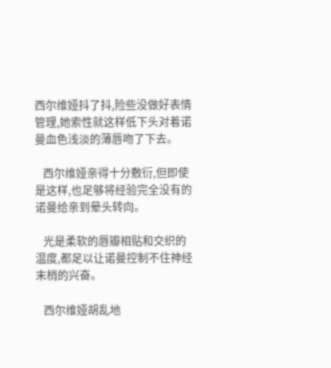西尔维娅抖了抖,险些没做好表情管理,她索性就这样低下头对着诺曼血色浅淡的薄唇吻了下去。

    西尔维娅亲得十分敷衍,但即使是这样,也足够将经验完全没有的诺曼给亲到晕头转向。

    光是柔软的唇瓣相贴和交织的温度,都足以让诺曼控制不住神经末梢的兴奋。

    西尔维娅胡乱地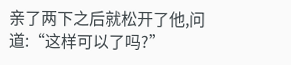亲了两下之后就松开了他,问道:“这样可以了吗?”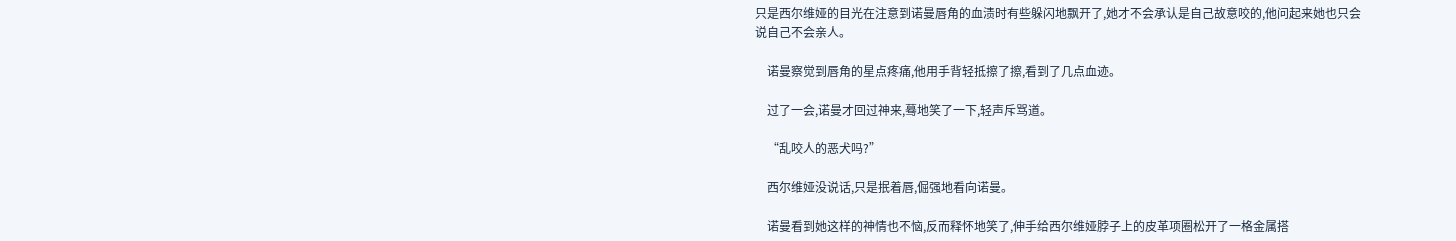只是西尔维娅的目光在注意到诺曼唇角的血渍时有些躲闪地飘开了,她才不会承认是自己故意咬的,他问起来她也只会说自己不会亲人。

    诺曼察觉到唇角的星点疼痛,他用手背轻抵擦了擦,看到了几点血迹。

    过了一会,诺曼才回过神来,蓦地笑了一下,轻声斥骂道。

    “乱咬人的恶犬吗?”

    西尔维娅没说话,只是抿着唇,倔强地看向诺曼。

    诺曼看到她这样的神情也不恼,反而释怀地笑了,伸手给西尔维娅脖子上的皮革项圈松开了一格金属搭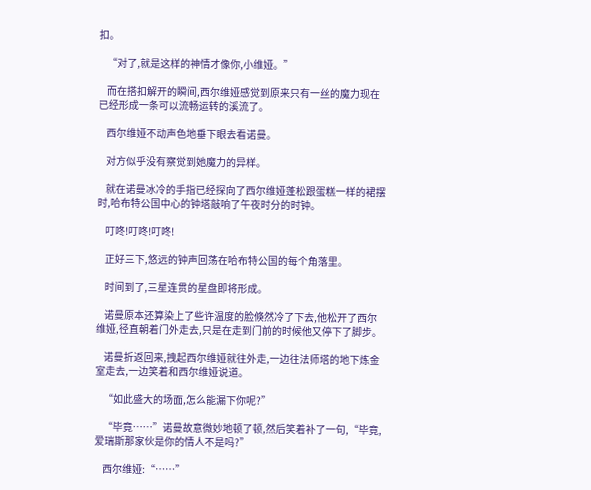扣。

    “对了,就是这样的神情才像你,小维娅。”

    而在搭扣解开的瞬间,西尔维娅感觉到原来只有一丝的魔力现在已经形成一条可以流畅运转的溪流了。

    西尔维娅不动声色地垂下眼去看诺曼。

    对方似乎没有察觉到她魔力的异样。

    就在诺曼冰冷的手指已经探向了西尔维娅蓬松跟蛋糕一样的裙摆时,哈布特公国中心的钟塔敲响了午夜时分的时钟。

    叮咚!叮咚!叮咚!

    正好三下,悠远的钟声回荡在哈布特公国的每个角落里。

    时间到了,三星连贯的星盘即将形成。

    诺曼原本还算染上了些许温度的脸倏然冷了下去,他松开了西尔维娅,径直朝着门外走去,只是在走到门前的时候他又停下了脚步。

    诺曼折返回来,拽起西尔维娅就往外走,一边往法师塔的地下炼金室走去,一边笑着和西尔维娅说道。

    “如此盛大的场面,怎么能漏下你呢?”

    “毕竟……”诺曼故意微妙地顿了顿,然后笑着补了一句,“毕竟,爱瑞斯那家伙是你的情人不是吗?”

    西尔维娅:“……”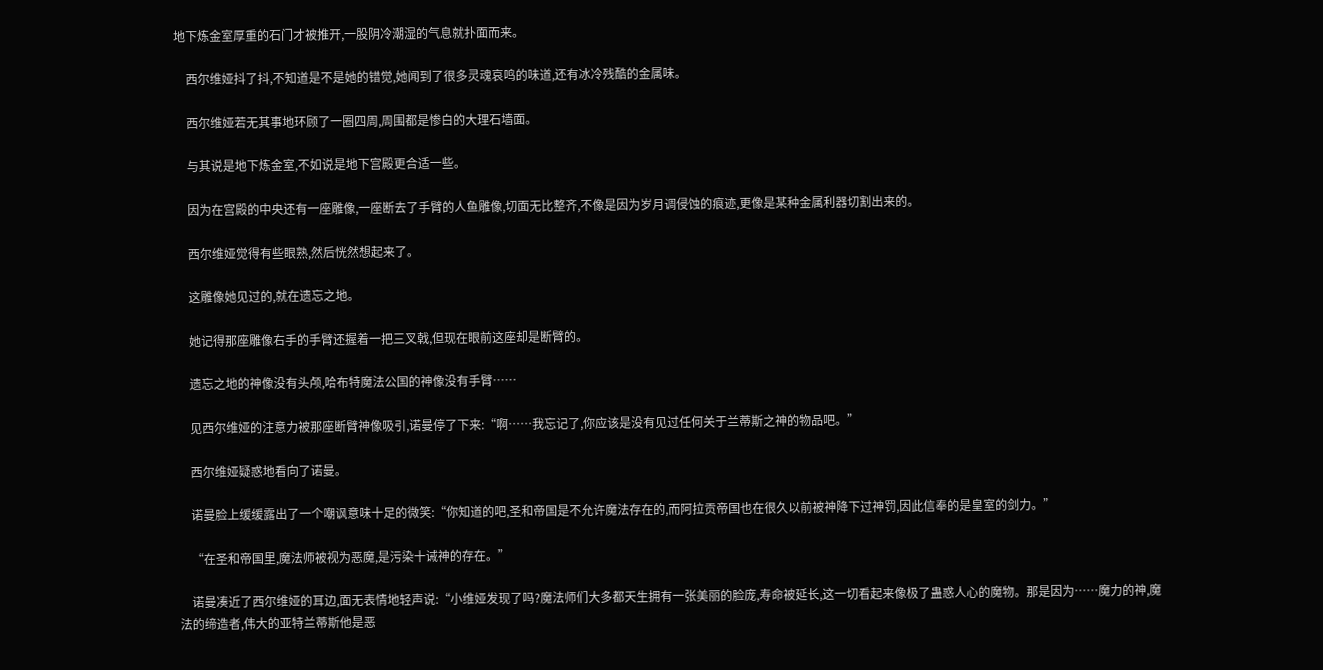地下炼金室厚重的石门才被推开,一股阴冷潮湿的气息就扑面而来。

    西尔维娅抖了抖,不知道是不是她的错觉,她闻到了很多灵魂哀鸣的味道,还有冰冷残酷的金属味。

    西尔维娅若无其事地环顾了一圈四周,周围都是惨白的大理石墙面。

    与其说是地下炼金室,不如说是地下宫殿更合适一些。

    因为在宫殿的中央还有一座雕像,一座断去了手臂的人鱼雕像,切面无比整齐,不像是因为岁月调侵蚀的痕迹,更像是某种金属利器切割出来的。

    西尔维娅觉得有些眼熟,然后恍然想起来了。

    这雕像她见过的,就在遗忘之地。

    她记得那座雕像右手的手臂还握着一把三叉戟,但现在眼前这座却是断臂的。

    遗忘之地的神像没有头颅,哈布特魔法公国的神像没有手臂……

    见西尔维娅的注意力被那座断臂神像吸引,诺曼停了下来:“啊……我忘记了,你应该是没有见过任何关于兰蒂斯之神的物品吧。”

    西尔维娅疑惑地看向了诺曼。

    诺曼脸上缓缓露出了一个嘲讽意味十足的微笑:“你知道的吧,圣和帝国是不允许魔法存在的,而阿拉贡帝国也在很久以前被神降下过神罚,因此信奉的是皇室的剑力。”

    “在圣和帝国里,魔法师被视为恶魔,是污染十诫神的存在。”

    诺曼凑近了西尔维娅的耳边,面无表情地轻声说:“小维娅发现了吗?魔法师们大多都天生拥有一张美丽的脸庞,寿命被延长,这一切看起来像极了蛊惑人心的魔物。那是因为……魔力的神,魔法的缔造者,伟大的亚特兰蒂斯他是恶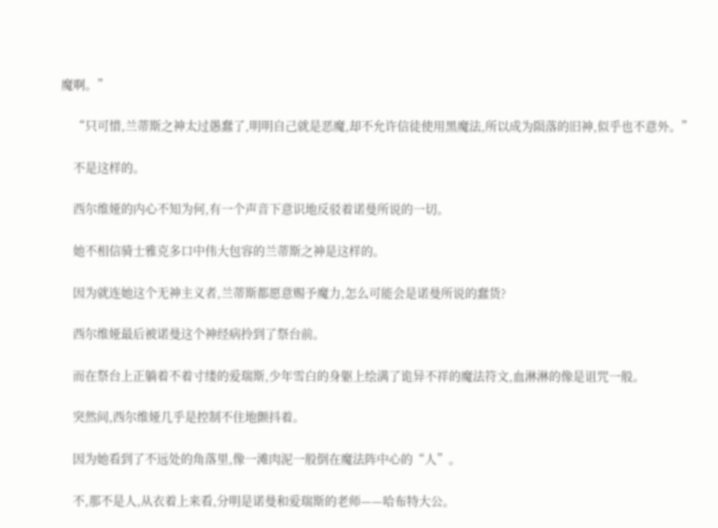魔啊。”

    “只可惜,兰蒂斯之神太过愚蠢了,明明自己就是恶魔,却不允许信徒使用黑魔法,所以成为陨落的旧神,似乎也不意外。”

    不是这样的。

    西尔维娅的内心不知为何,有一个声音下意识地反驳着诺曼所说的一切。

    她不相信骑士雅克多口中伟大包容的兰蒂斯之神是这样的。

    因为就连她这个无神主义者,兰蒂斯都愿意赐予魔力,怎么可能会是诺曼所说的蠢货?

    西尔维娅最后被诺曼这个神经病拎到了祭台前。

    而在祭台上正躺着不着寸缕的爱瑞斯,少年雪白的身躯上绘满了诡异不祥的魔法符文,血淋淋的像是诅咒一般。

    突然间,西尔维娅几乎是控制不住地颤抖着。

    因为她看到了不远处的角落里,像一滩肉泥一般倒在魔法阵中心的“人”。

    不,那不是人,从衣着上来看,分明是诺曼和爱瑞斯的老师——哈布特大公。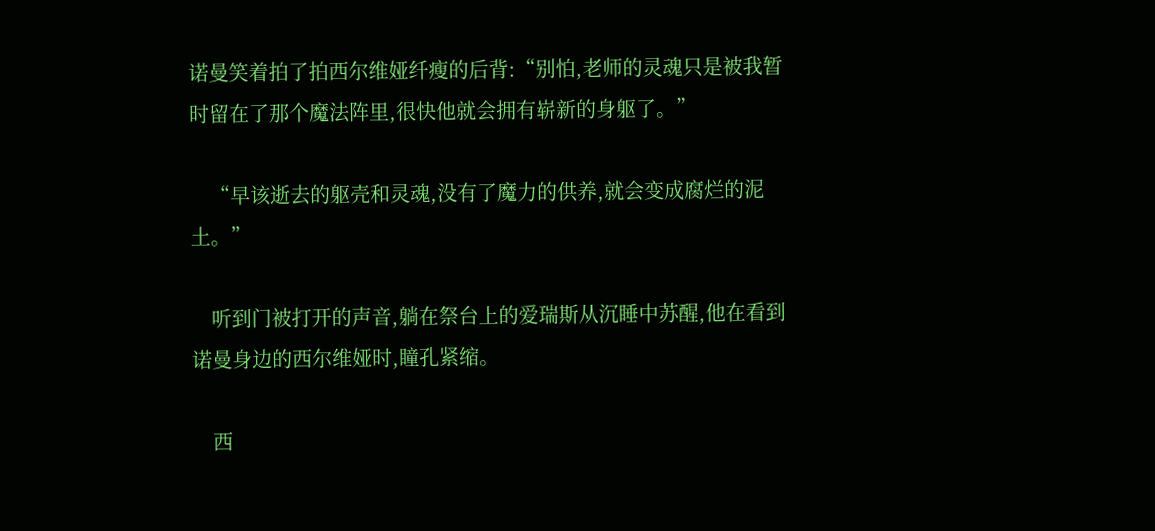诺曼笑着拍了拍西尔维娅纤瘦的后背:“别怕,老师的灵魂只是被我暂时留在了那个魔法阵里,很快他就会拥有崭新的身躯了。”

    “早该逝去的躯壳和灵魂,没有了魔力的供养,就会变成腐烂的泥土。”

    听到门被打开的声音,躺在祭台上的爱瑞斯从沉睡中苏醒,他在看到诺曼身边的西尔维娅时,瞳孔紧缩。

    西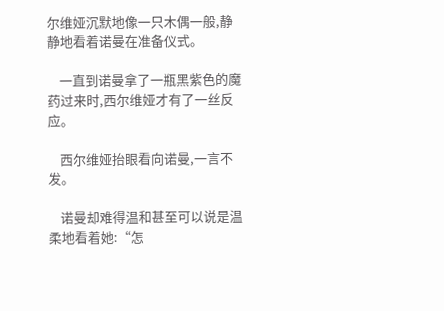尔维娅沉默地像一只木偶一般,静静地看着诺曼在准备仪式。

    一直到诺曼拿了一瓶黑紫色的魔药过来时,西尔维娅才有了一丝反应。

    西尔维娅抬眼看向诺曼,一言不发。

    诺曼却难得温和甚至可以说是温柔地看着她:“怎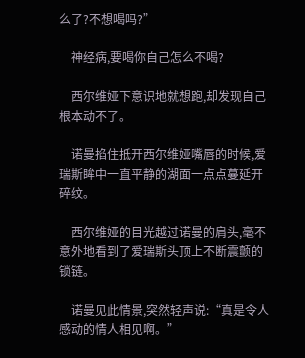么了?不想喝吗?”

    神经病,要喝你自己怎么不喝?

    西尔维娅下意识地就想跑,却发现自己根本动不了。

    诺曼掐住抵开西尔维娅嘴唇的时候,爱瑞斯眸中一直平静的湖面一点点蔓延开碎纹。

    西尔维娅的目光越过诺曼的肩头,毫不意外地看到了爱瑞斯头顶上不断震颤的锁链。

    诺曼见此情景,突然轻声说:“真是令人感动的情人相见啊。”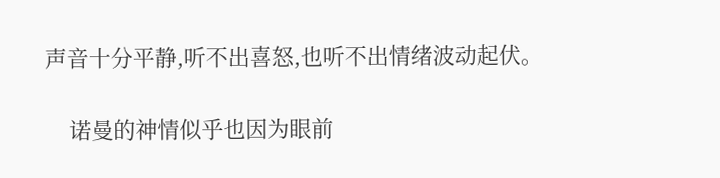声音十分平静,听不出喜怒,也听不出情绪波动起伏。

    诺曼的神情似乎也因为眼前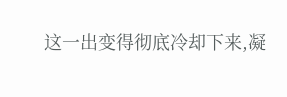这一出变得彻底冷却下来,凝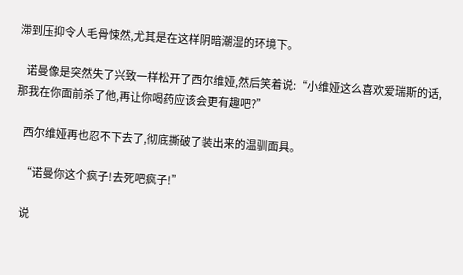滞到压抑令人毛骨悚然,尤其是在这样阴暗潮湿的环境下。

    诺曼像是突然失了兴致一样松开了西尔维娅,然后笑着说:“小维娅这么喜欢爱瑞斯的话,那我在你面前杀了他,再让你喝药应该会更有趣吧?”

    西尔维娅再也忍不下去了,彻底撕破了装出来的温驯面具。

    “诺曼你这个疯子!去死吧疯子!”

    说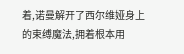着,诺曼解开了西尔维娅身上的束缚魔法,拥着根本用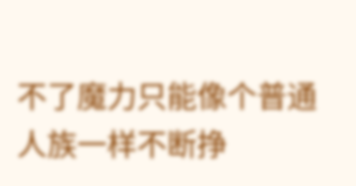不了魔力只能像个普通人族一样不断挣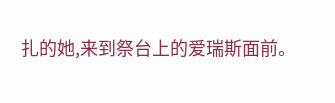扎的她,来到祭台上的爱瑞斯面前。